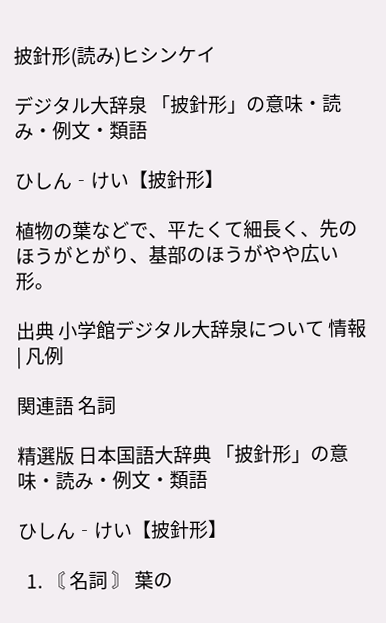披針形(読み)ヒシンケイ

デジタル大辞泉 「披針形」の意味・読み・例文・類語

ひしん‐けい【披針形】

植物の葉などで、平たくて細長く、先のほうがとがり、基部のほうがやや広い形。

出典 小学館デジタル大辞泉について 情報 | 凡例

関連語 名詞

精選版 日本国語大辞典 「披針形」の意味・読み・例文・類語

ひしん‐けい【披針形】

  1. 〘 名詞 〙 葉の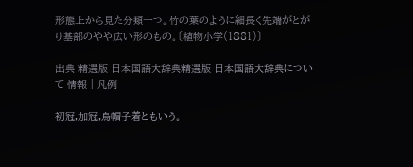形態上から見た分類一つ。竹の葉のように細長く先端がとがり基部のやや広い形のもの。〔植物小学(1881)〕

出典 精選版 日本国語大辞典精選版 日本国語大辞典について 情報 | 凡例

初冠,加冠,烏帽子着ともいう。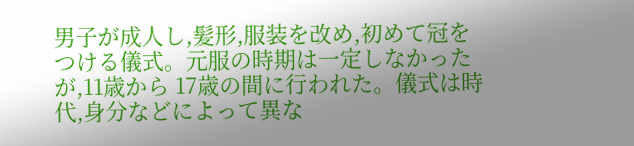男子が成人し,髪形,服装を改め,初めて冠をつける儀式。元服の時期は一定しなかったが,11歳から 17歳の間に行われた。儀式は時代,身分などによって異な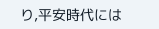り,平安時代には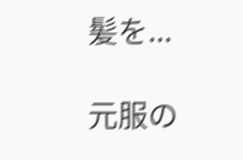髪を...

元服の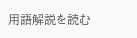用語解説を読む